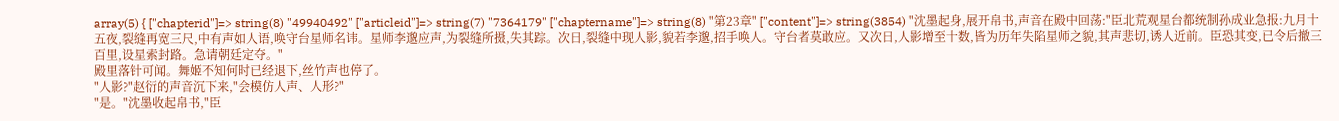array(5) { ["chapterid"]=> string(8) "49940492" ["articleid"]=> string(7) "7364179" ["chaptername"]=> string(8) "第23章" ["content"]=> string(3854) "沈墨起身,展开帛书,声音在殿中回荡:"臣北荒观星台都统制孙成业急报:九月十五夜,裂缝再宽三尺,中有声如人语,唤守台星师名讳。星师李邈应声,为裂缝所摄,失其踪。次日,裂缝中现人影,貌若李邈,招手唤人。守台者莫敢应。又次日,人影增至十数,皆为历年失陷星师之貌,其声悲切,诱人近前。臣恐其变,已令后撤三百里,设星索封路。急请朝廷定夺。"
殿里落针可闻。舞姬不知何时已经退下,丝竹声也停了。
"人影?"赵衍的声音沉下来,"会模仿人声、人形?"
"是。"沈墨收起帛书,"臣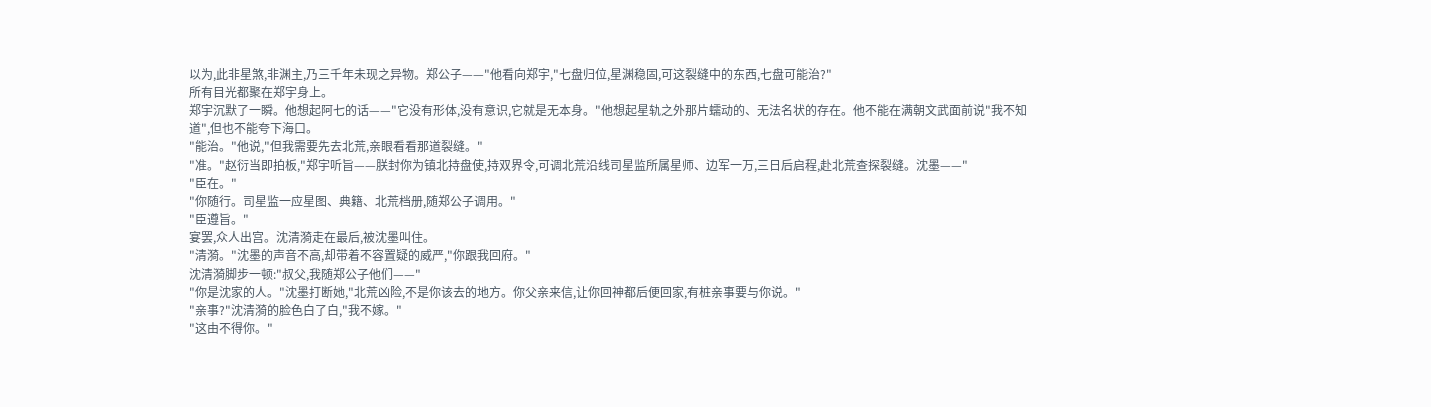以为,此非星煞,非渊主,乃三千年未现之异物。郑公子——"他看向郑宇,"七盘归位,星渊稳固,可这裂缝中的东西,七盘可能治?"
所有目光都聚在郑宇身上。
郑宇沉默了一瞬。他想起阿七的话——"它没有形体,没有意识,它就是无本身。"他想起星轨之外那片蠕动的、无法名状的存在。他不能在满朝文武面前说"我不知道",但也不能夸下海口。
"能治。"他说,"但我需要先去北荒,亲眼看看那道裂缝。"
"准。"赵衍当即拍板,"郑宇听旨——朕封你为镇北持盘使,持双界令,可调北荒沿线司星监所属星师、边军一万,三日后启程,赴北荒查探裂缝。沈墨——"
"臣在。"
"你随行。司星监一应星图、典籍、北荒档册,随郑公子调用。"
"臣遵旨。"
宴罢,众人出宫。沈清漪走在最后,被沈墨叫住。
"清漪。"沈墨的声音不高,却带着不容置疑的威严,"你跟我回府。"
沈清漪脚步一顿:"叔父,我随郑公子他们——"
"你是沈家的人。"沈墨打断她,"北荒凶险,不是你该去的地方。你父亲来信,让你回神都后便回家,有桩亲事要与你说。"
"亲事?"沈清漪的脸色白了白,"我不嫁。"
"这由不得你。"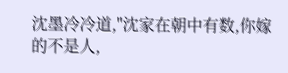沈墨冷冷道,"沈家在朝中有数,你嫁的不是人,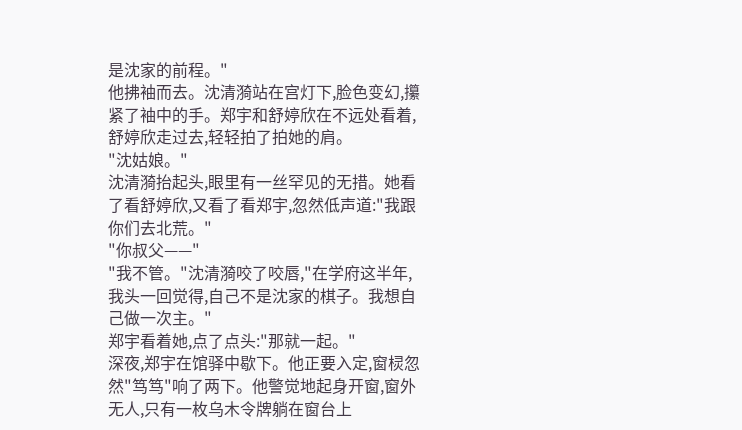是沈家的前程。"
他拂袖而去。沈清漪站在宫灯下,脸色变幻,攥紧了袖中的手。郑宇和舒婷欣在不远处看着,舒婷欣走过去,轻轻拍了拍她的肩。
"沈姑娘。"
沈清漪抬起头,眼里有一丝罕见的无措。她看了看舒婷欣,又看了看郑宇,忽然低声道:"我跟你们去北荒。"
"你叔父——"
"我不管。"沈清漪咬了咬唇,"在学府这半年,我头一回觉得,自己不是沈家的棋子。我想自己做一次主。"
郑宇看着她,点了点头:"那就一起。"
深夜,郑宇在馆驿中歇下。他正要入定,窗棂忽然"笃笃"响了两下。他警觉地起身开窗,窗外无人,只有一枚乌木令牌躺在窗台上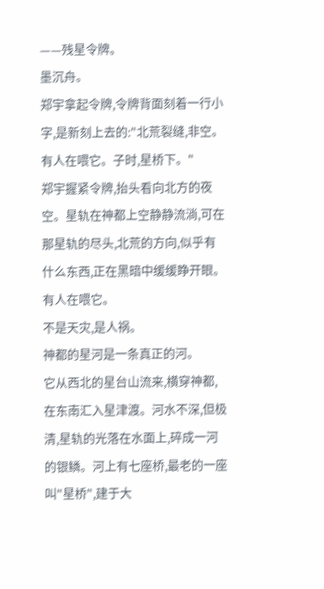——残星令牌。
墨沉舟。
郑宇拿起令牌,令牌背面刻着一行小字,是新刻上去的:"北荒裂缝,非空。有人在喂它。子时,星桥下。"
郑宇握紧令牌,抬头看向北方的夜空。星轨在神都上空静静流淌,可在那星轨的尽头,北荒的方向,似乎有什么东西,正在黑暗中缓缓睁开眼。
有人在喂它。
不是天灾,是人祸。
神都的星河是一条真正的河。
它从西北的星台山流来,横穿神都,在东南汇入星津渡。河水不深,但极清,星轨的光落在水面上,碎成一河的银鳞。河上有七座桥,最老的一座叫"星桥",建于大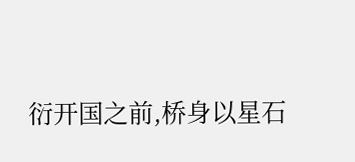衍开国之前,桥身以星石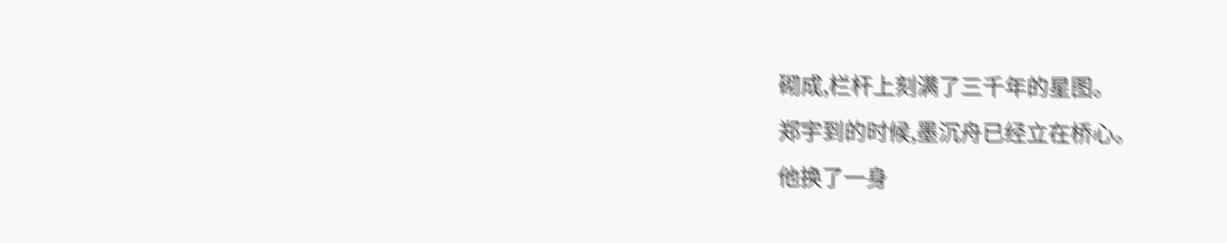砌成,栏杆上刻满了三千年的星图。
郑宇到的时候,墨沉舟已经立在桥心。
他换了一身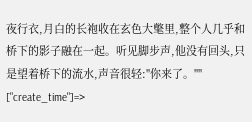夜行衣,月白的长袍收在玄色大氅里,整个人几乎和桥下的影子融在一起。听见脚步声,他没有回头,只是望着桥下的流水,声音很轻:"你来了。"" ["create_time"]=>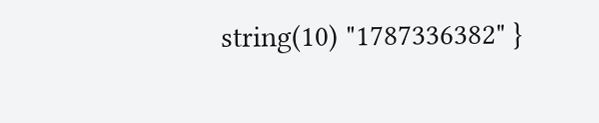string(10) "1787336382" }